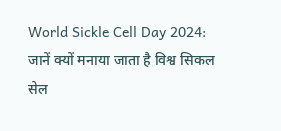World Sickle Cell Day 2024: जानें क्यों मनाया जाता है विश्व सिकल सेल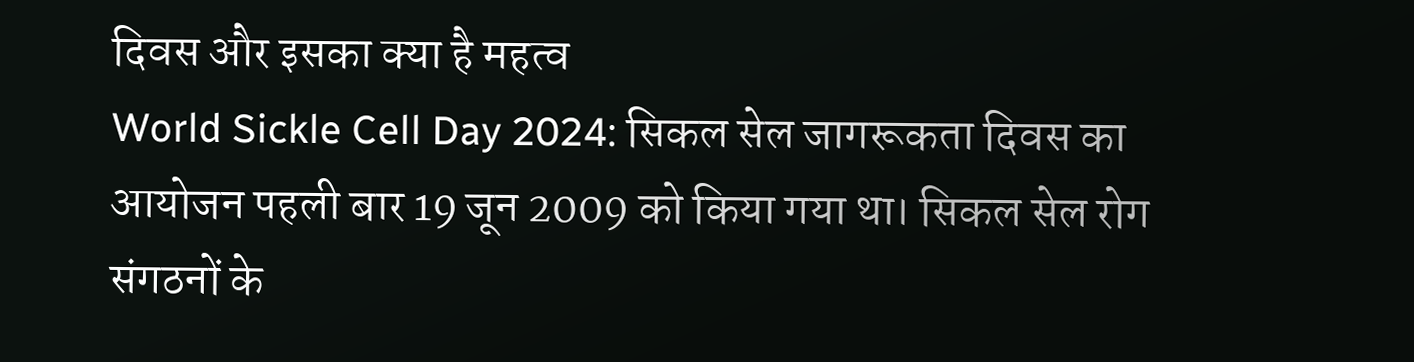दिवस और इसका क्या है महत्व
World Sickle Cell Day 2024: सिकल सेल जागरूकता दिवस का आयोजन पहली बार 19 जून 2009 को किया गया था। सिकल सेल रोग संगठनों के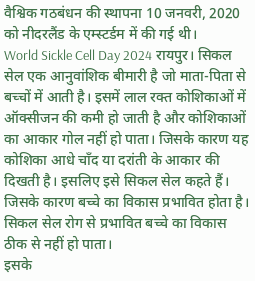वैश्विक गठबंधन की स्थापना 10 जनवरी, 2020 को नीदरलैंड के एम्स्टर्डम में की गई थी।
World Sickle Cell Day 2024 रायपुर। सिकल सेल एक आनुवांशिक बीमारी है जो माता-पिता से बच्चों में आती है। इसमें लाल रक्त कोशिकाओं में ऑक्सीजन की कमी हो जाती है और कोशिकाओं का आकार गोल नहीं हो पाता। जिसके कारण यह कोशिका आधे चाँद या दरांती के आकार की दिखती है। इसलिए इसे सिकल सेल कहते हैं। जिसके कारण बच्चे का विकास प्रभावित होता है। सिकल सेल रोग से प्रभावित बच्चे का विकास ठीक से नहीं हो पाता।
इसके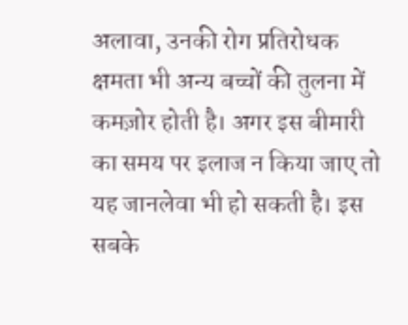अलावा, उनकी रोग प्रतिरोधक क्षमता भी अन्य बच्चों की तुलना में कमज़ोर होती है। अगर इस बीमारी का समय पर इलाज न किया जाए तो यह जानलेवा भी हो सकती है। इस सबके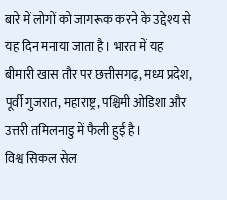बारे में लोगों को जागरूक करने के उद्देश्य से यह दिन मनाया जाता है। भारत में यह बीमारी खास तौर पर छत्तीसगढ़, मध्य प्रदेश, पूर्वी गुजरात, महाराष्ट्र, पश्चिमी ओडिशा और उत्तरी तमिलनाडु में फैली हुई है।
विश्व सिकल सेल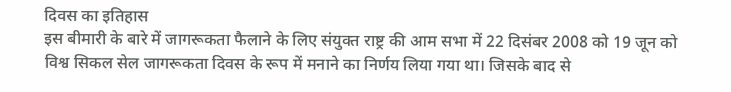दिवस का इतिहास
इस बीमारी के बारे में जागरूकता फैलाने के लिए संयुक्त राष्ट्र की आम सभा में 22 दिसंबर 2008 को 19 जून को विश्व सिकल सेल जागरूकता दिवस के रूप में मनाने का निर्णय लिया गया था। जिसके बाद से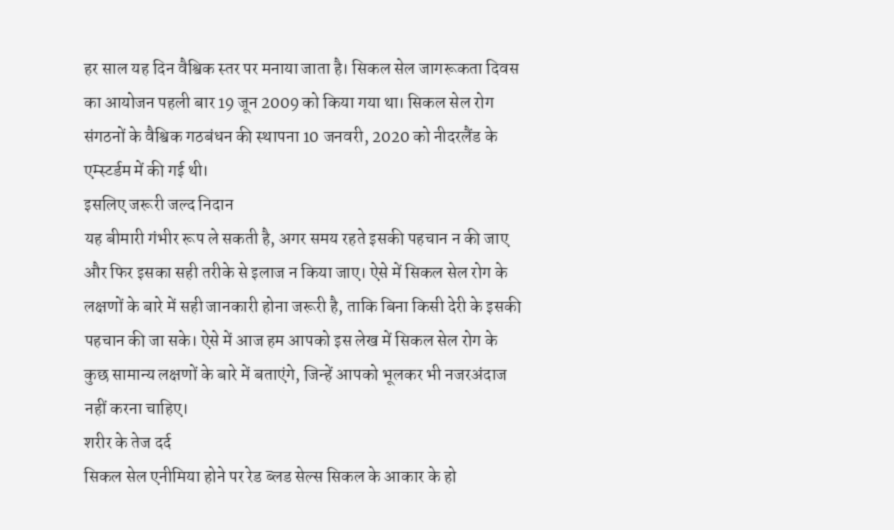हर साल यह दिन वैश्विक स्तर पर मनाया जाता है। सिकल सेल जागरूकता दिवस का आयोजन पहली बार 19 जून 2009 को किया गया था। सिकल सेल रोग संगठनों के वैश्विक गठबंधन की स्थापना 10 जनवरी, 2020 को नीदरलैंड के एम्स्टर्डम में की गई थी।
इसलिए जरूरी जल्द निदान
यह बीमारी गंभीर रूप ले सकती है, अगर समय रहते इसकी पहचान न की जाए और फिर इसका सही तरीके से इलाज न किया जाए। ऐसे में सिकल सेल रोग के लक्षणों के बारे में सही जानकारी होना जरूरी है, ताकि बिना किसी देरी के इसकी पहचान की जा सके। ऐसे में आज हम आपको इस लेख में सिकल सेल रोग के कुछ सामान्य लक्षणों के बारे में बताएंगे, जिन्हें आपको भूलकर भी नजरअंदाज नहीं करना चाहिए।
शरीर के तेज दर्द
सिकल सेल एनीमिया होने पर रेड ब्लड सेल्स सिकल के आकार के हो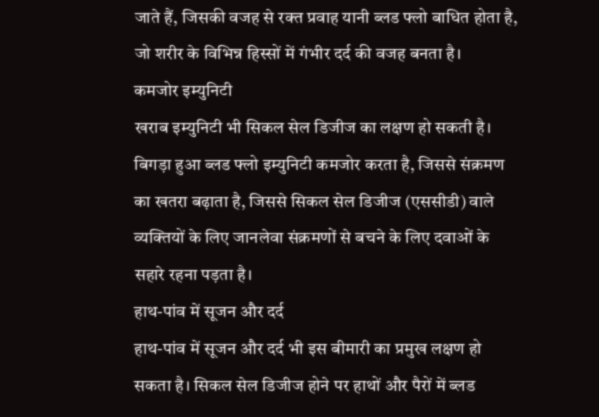जाते हैं, जिसकी वजह से रक्त प्रवाह यानी ब्लड फ्लो बाधित होता है, जो शरीर के विभिन्न हिस्सों में गंभीर दर्द की वजह बनता है।
कमजोर इम्युनिटी
खराब इम्युनिटी भी सिकल सेल डिजीज का लक्षण हो सकती है। बिगड़ा हुआ ब्लड फ्लो इम्युनिटी कमजोर करता है, जिससे संक्रमण का खतरा बढ़ाता है, जिससे सिकल सेल डिजीज (एससीडी) वाले व्यक्तियों के लिए जानलेवा संक्रमणों से बचने के लिए दवाओं के सहारे रहना पड़ता है।
हाथ-पांव में सूजन और दर्द
हाथ-पांव में सूजन और दर्द भी इस बीमारी का प्रमुख लक्षण हो सकता है। सिकल सेल डिजीज होने पर हाथों और पैरों में ब्लड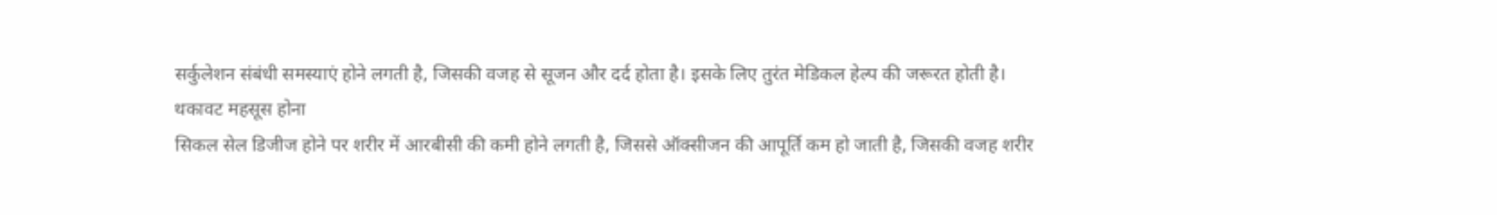सर्कुलेशन संबंधी समस्याएं होने लगती है, जिसकी वजह से सूजन और दर्द होता है। इसके लिए तुरंत मेडिकल हेल्प की जरूरत होती है।
थकावट महसूस होना
सिकल सेल डिजीज होने पर शरीर में आरबीसी की कमी होने लगती है, जिससे ऑक्सीजन की आपूर्ति कम हो जाती है, जिसकी वजह शरीर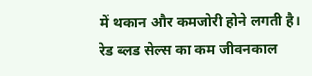में थकान और कमजोरी होने लगती है।
रेड ब्लड सेल्स का कम जीवनकाल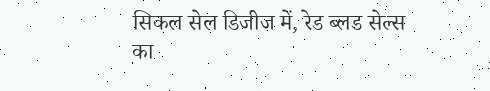सिकल सेल डिजीज में, रेड ब्लड सेल्स का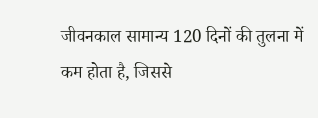जीवनकाल सामान्य 120 दिनों की तुलना में कम होता है, जिससे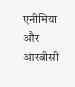एनीमिया और आरबीसी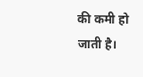की कमी हो जाती है।